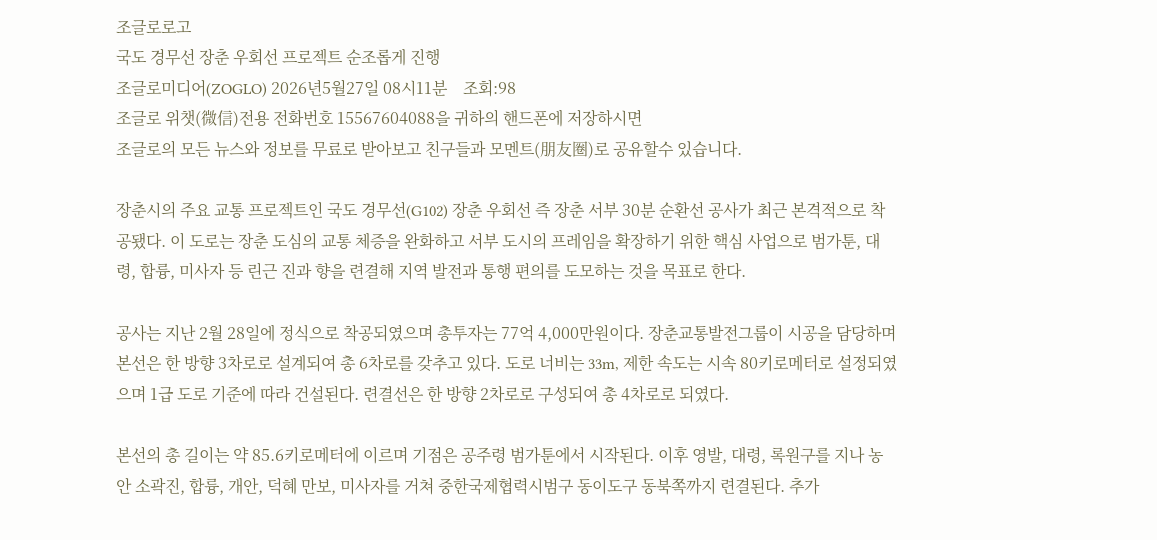조글로로고
국도 경무선 장춘 우회선 프로젝트 순조롭게 진행
조글로미디어(ZOGLO) 2026년5월27일 08시11분    조회:98
조글로 위챗(微信)전용 전화번호 15567604088을 귀하의 핸드폰에 저장하시면
조글로의 모든 뉴스와 정보를 무료로 받아보고 친구들과 모멘트(朋友圈)로 공유할수 있습니다.

장춘시의 주요 교통 프로젝트인 국도 경무선(G102) 장춘 우회선 즉 장춘 서부 30분 순환선 공사가 최근 본격적으로 착공됐다. 이 도로는 장춘 도심의 교통 체증을 완화하고 서부 도시의 프레임을 확장하기 위한 핵심 사업으로 범가툰, 대령, 합륭, 미사자 등 린근 진과 향을 련결해 지역 발전과 통행 편의를 도모하는 것을 목표로 한다.

공사는 지난 2월 28일에 정식으로 착공되였으며 총투자는 77억 4,000만원이다. 장춘교통발전그룹이 시공을 담당하며 본선은 한 방향 3차로로 설계되여 총 6차로를 갖추고 있다. 도로 너비는 33m, 제한 속도는 시속 80키로메터로 설정되였으며 1급 도로 기준에 따라 건설된다. 련결선은 한 방향 2차로로 구성되여 총 4차로로 되였다.

본선의 총 길이는 약 85.6키로메터에 이르며 기점은 공주령 범가툰에서 시작된다. 이후 영발, 대령, 록원구를 지나 농안 소곽진, 합륭, 개안, 덕혜 만보, 미사자를 거쳐 중한국제협력시범구 동이도구 동북쪽까지 련결된다. 추가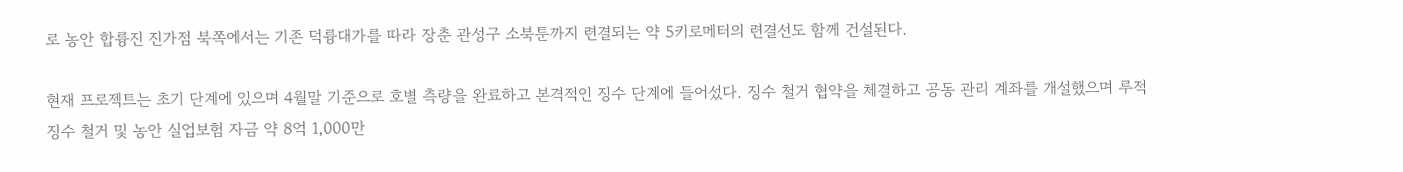로 농안 합륭진 진가점 북쪽에서는 기존 덕륭대가를 따라 장춘 관성구 소북툰까지 련결되는 약 5키로메터의 련결선도 함께 건설된다.

현재 프로젝트는 초기 단계에 있으며 4월말 기준으로 호별 측량을 완료하고 본격적인 징수 단계에 들어섰다. 징수 철거 협약을 체결하고 공동 관리 계좌를 개설했으며 루적 징수 철거 및 농안 실업보험 자금 약 8억 1,000만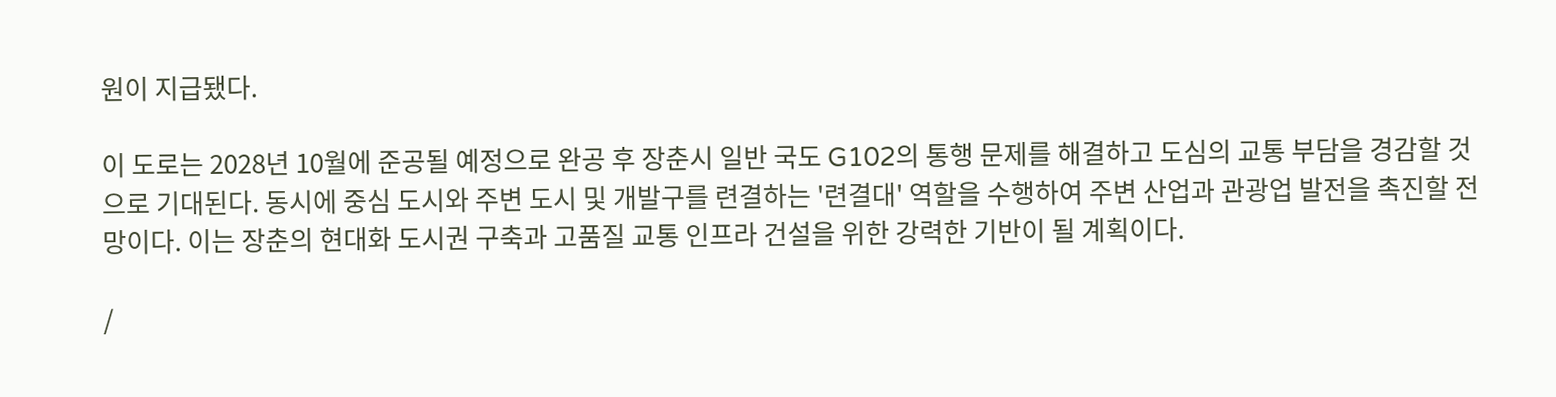원이 지급됐다.

이 도로는 2028년 10월에 준공될 예정으로 완공 후 장춘시 일반 국도 G102의 통행 문제를 해결하고 도심의 교통 부담을 경감할 것으로 기대된다. 동시에 중심 도시와 주변 도시 및 개발구를 련결하는 '련결대' 역할을 수행하여 주변 산업과 관광업 발전을 촉진할 전망이다. 이는 장춘의 현대화 도시권 구축과 고품질 교통 인프라 건설을 위한 강력한 기반이 될 계획이다.

/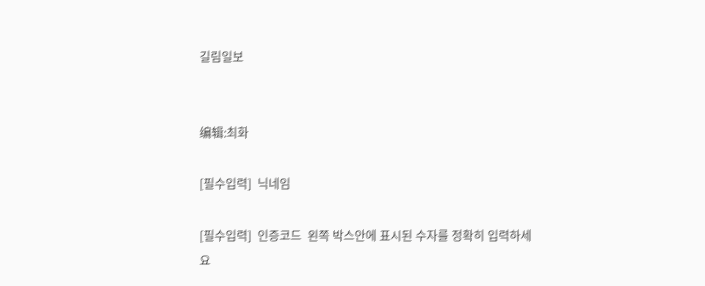길림일보


编辑:최화

[필수입력]  닉네임

[필수입력]  인증코드  왼쪽 박스안에 표시된 수자를 정확히 입력하세요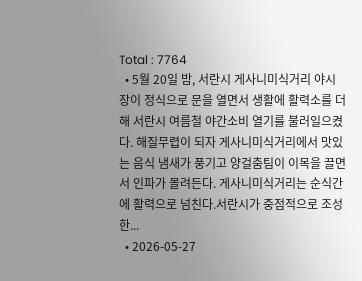Total : 7764
  • 5월 20일 밤, 서란시 게사니미식거리 야시장이 정식으로 문을 열면서 생활에 활력소를 더해 서란시 여름철 야간소비 열기를 불러일으켰다. 해질무렵이 되자 게사니미식거리에서 맛있는 음식 냄새가 풍기고 양걸춤팀이 이목을 끌면서 인파가 몰려든다. 게사니미식거리는 순식간에 활력으로 넘친다.서란시가 중점적으로 조성한...
  • 2026-05-27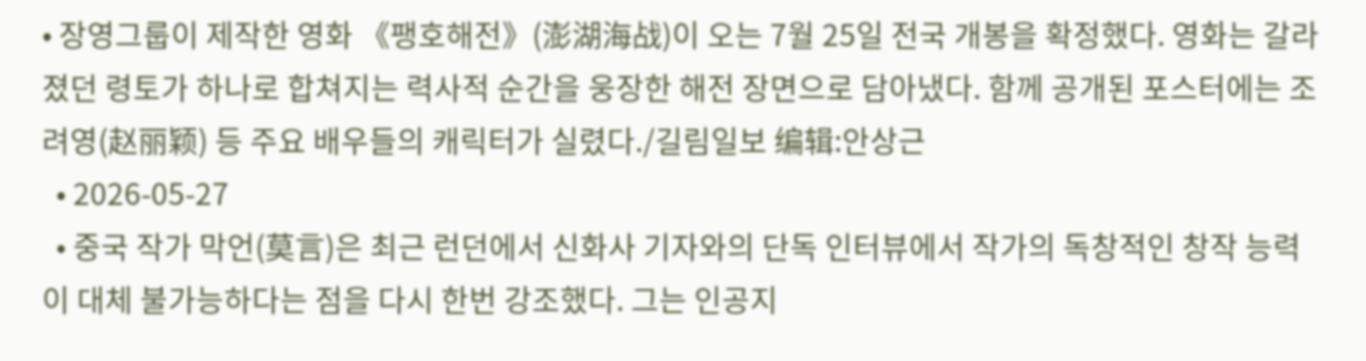• 장영그룹이 제작한 영화 《팽호해전》(澎湖海战)이 오는 7월 25일 전국 개봉을 확정했다. 영화는 갈라졌던 령토가 하나로 합쳐지는 력사적 순간을 웅장한 해전 장면으로 담아냈다. 함께 공개된 포스터에는 조려영(赵丽颖) 등 주요 배우들의 캐릭터가 실렸다./길림일보 编辑:안상근
  • 2026-05-27
  • 중국 작가 막언(莫言)은 최근 런던에서 신화사 기자와의 단독 인터뷰에서 작가의 독창적인 창작 능력이 대체 불가능하다는 점을 다시 한번 강조했다. 그는 인공지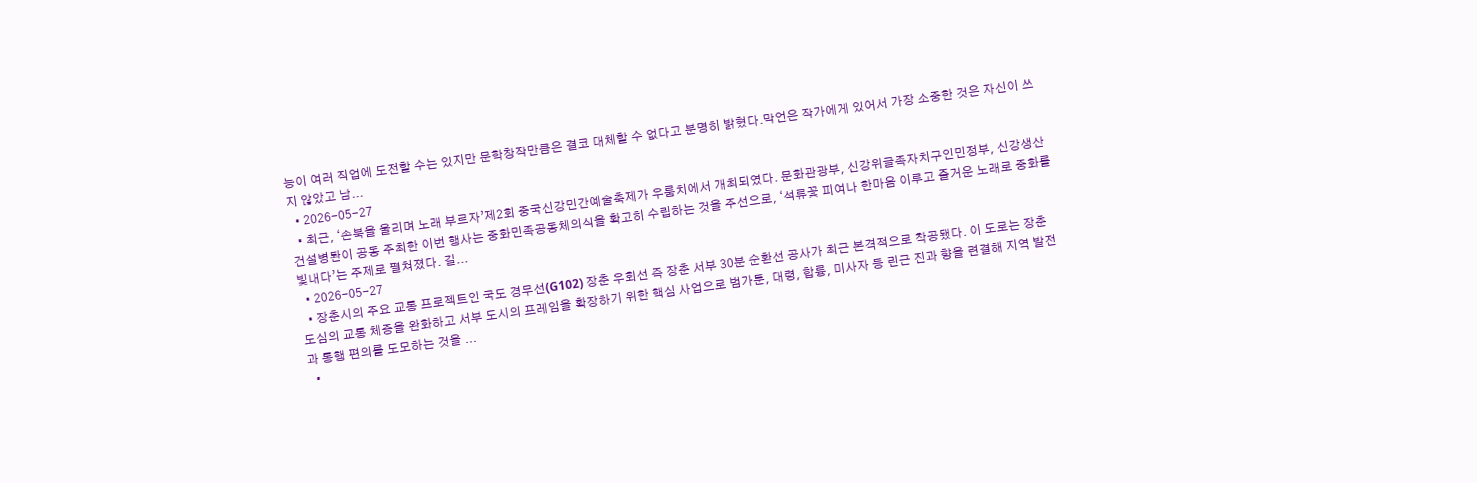능이 여러 직업에 도전할 수는 있지만 문학창작만큼은 결코 대체할 수 없다고 분명히 밝혔다.막언은 작가에게 있어서 가장 소중한 것은 자신이 쓰지 않았고 남...
  • 2026-05-27
  • 최근, ‘손북을 울리며 노래 부르자’제2회 중국신강민간예술축제가 우룸치에서 개최되였다. 문화관광부, 신강위글족자치구인민정부, 신강생산건설병퇀이 공동 주최한 이번 행사는 중화민족공동체의식을 확고히 수립하는 것을 주선으로, ‘석류꽃 피여나 한마음 이루고 즐거운 노래로 중화를 빛내다’는 주제로 펼쳐졌다. 길...
  • 2026-05-27
  • 장춘시의 주요 교통 프로젝트인 국도 경무선(G102) 장춘 우회선 즉 장춘 서부 30분 순환선 공사가 최근 본격적으로 착공됐다. 이 도로는 장춘 도심의 교통 체증을 완화하고 서부 도시의 프레임을 확장하기 위한 핵심 사업으로 범가툰, 대령, 합륭, 미사자 등 린근 진과 향을 련결해 지역 발전과 통행 편의를 도모하는 것을 ...
  •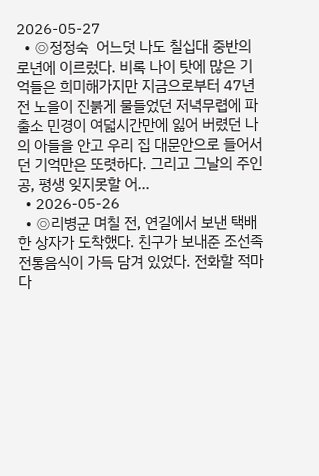2026-05-27
  • ◎정정숙  어느덧 나도 칠십대 중반의 로년에 이르렀다. 비록 나이 탓에 많은 기억들은 희미해가지만 지금으로부터 47년 전 노을이 진붉게 물들었던 저녁무렵에 파출소 민경이 여덟시간만에 잃어 버렸던 나의 아들을 안고 우리 집 대문안으로 들어서던 기억만은 또렷하다. 그리고 그날의 주인공, 평생 잊지못할 어...
  • 2026-05-26
  • ◎리병군 며칠 전, 연길에서 보낸 택배 한 상자가 도착했다. 친구가 보내준 조선족 전통음식이 가득 담겨 있었다. 전화할 적마다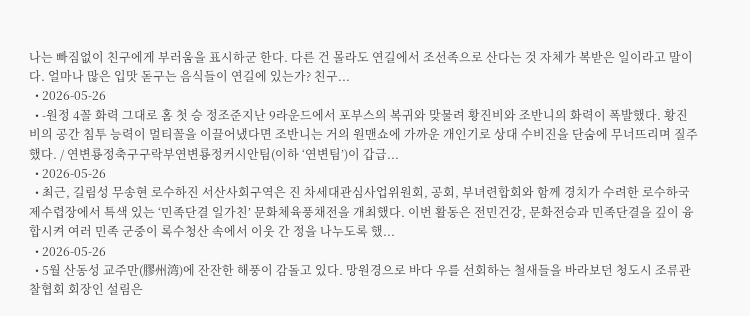나는 빠짐없이 친구에게 부러움을 표시하군 한다. 다른 건 몰라도 연길에서 조선족으로 산다는 것 자체가 복받은 일이라고 말이다. 얼마나 많은 입맛 돋구는 음식들이 연길에 있는가? 친구...
  • 2026-05-26
  • -원정 4꼴 화력 그대로 홈 첫 승 정조준지난 9라운드에서 포부스의 복귀와 맞물려 황진비와 조반니의 화력이 폭발했다. 황진비의 공간 침투 능력이 멀티꼴을 이끌어냈다면 조반니는 거의 원맨쇼에 가까운 개인기로 상대 수비진을 단숨에 무너뜨리며 질주했다. / 연변룡정축구구락부연변룡정커시안팀(이하 ‘연변팀’)이 갑급...
  • 2026-05-26
  • 최근, 길림성 무송현 로수하진 서산사회구역은 진 차세대관심사업위원회, 공회, 부녀련합회와 함께 경치가 수려한 로수하국제수렵장에서 특색 있는 ‘민족단결 일가친’ 문화체육풍채전을 개최했다. 이번 활동은 전민건강, 문화전승과 민족단결을 깊이 융합시켜 여러 민족 군중이 록수청산 속에서 이웃 간 정을 나누도록 했...
  • 2026-05-26
  • 5월 산동성 교주만(膠州湾)에 잔잔한 해풍이 감돌고 있다. 망원경으로 바다 우를 선회하는 철새들을 바라보던 청도시 조류관찰협회 회장인 설림은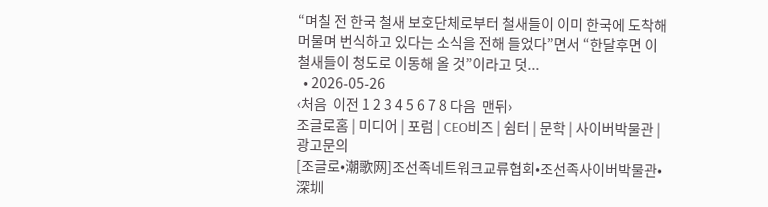“며칠 전 한국 철새 보호단체로부터 철새들이 이미 한국에 도착해 머물며 번식하고 있다는 소식을 전해 들었다”면서 “한달후면 이 철새들이 청도로 이동해 올 것”이라고 덧...
  • 2026-05-26
‹처음  이전 1 2 3 4 5 6 7 8 다음  맨뒤›
조글로홈 | 미디어 | 포럼 | CEO비즈 | 쉼터 | 문학 | 사이버박물관 | 광고문의
[조글로•潮歌网]조선족네트워크교류협회•조선족사이버박물관• 深圳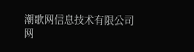潮歌网信息技术有限公司
网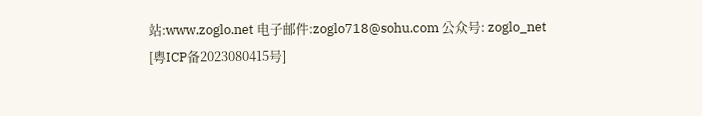站:www.zoglo.net 电子邮件:zoglo718@sohu.com 公众号: zoglo_net
[粤ICP备2023080415号]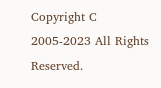Copyright C 2005-2023 All Rights Reserved.